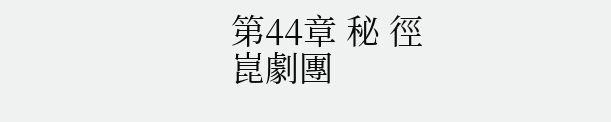第44章 秘 徑
崑劇團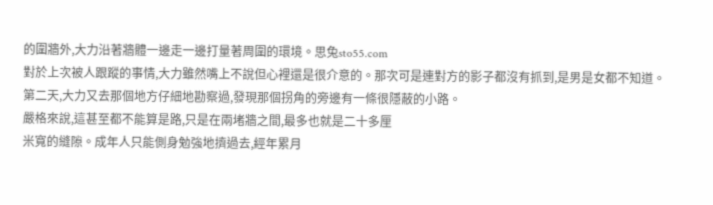的圍牆外,大力沿著牆體一邊走一邊打量著周圍的環境。思兔sto55.com
對於上次被人跟蹤的事情,大力雖然嘴上不說但心裡還是很介意的。那次可是連對方的影子都沒有抓到,是男是女都不知道。
第二天,大力又去那個地方仔細地勘察過,發現那個拐角的旁邊有一條很隱蔽的小路。
嚴格來說,這甚至都不能算是路,只是在兩堵牆之間,最多也就是二十多厘
米寬的縫隙。成年人只能側身勉強地擠過去,經年累月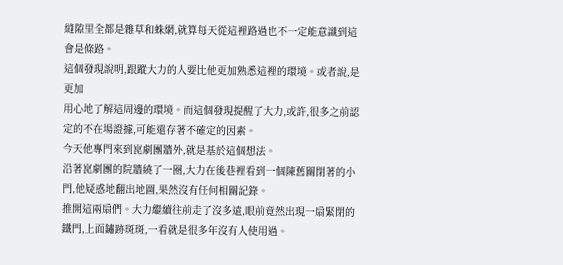縫隙里全都是雜草和蛛網,就算每天從這裡路過也不一定能意識到這會是條路。
這個發現說明,跟蹤大力的人要比他更加熟悉這裡的環境。或者說,是更加
用心地了解這周邊的環境。而這個發現提醒了大力,或許,很多之前認定的不在場證據,可能還存著不確定的因素。
今天他專門來到崑劇團牆外,就是基於這個想法。
沿著崑劇團的院牆繞了一圈,大力在後巷裡看到一個陳舊關閉著的小門,他疑惑地翻出地圖,果然沒有任何相關記錄。
推開這兩扇們。大力繼續往前走了沒多遠,眼前竟然出現一扇緊閉的鐵門,上面鏽跡斑斑,一看就是很多年沒有人使用過。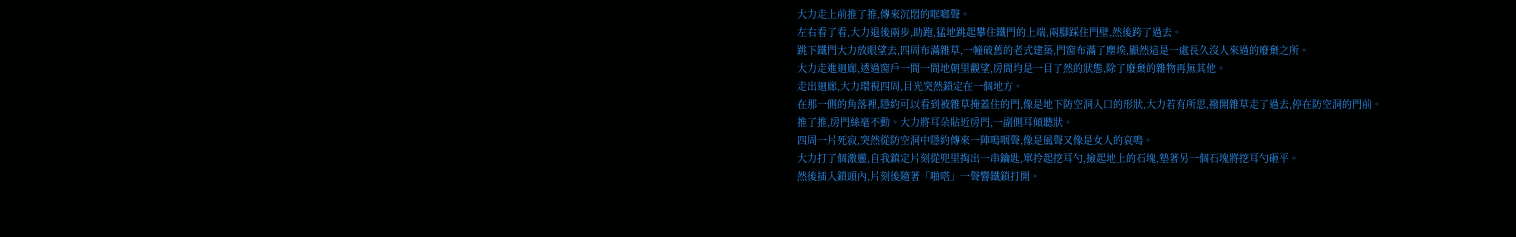大力走上前推了推,傳來沉悶的哐啷聲。
左右看了看,大力退後兩步,助跑,猛地跳起攀住鐵門的上端,兩腳踩住門壁,然後跨了過去。
跳下鐵門大力放眼望去,四周布滿雜草,一幢破舊的老式建築,門窗布滿了塵埃,顯然這是一處長久沒人來過的廢棄之所。
大力走進迴廊,透過窗戶一間一間地朝里觀望,房間均是一目了然的狀態,除了廢棄的雜物再無其他。
走出迴廊,大力環視四周,目光突然鎖定在一個地方。
在那一側的角落裡,隱約可以看到被雜草掩蓋住的門,像是地下防空洞入口的形狀,大力若有所思,撥開雜草走了過去,停在防空洞的門前。
推了推,房門絲毫不動。大力將耳朵貼近房門,一副側耳傾聽狀。
四周一片死寂,突然從防空洞中隱約傳來一陣嗚咽聲,像是風聲又像是女人的哀鳴。
大力打了個激靈,自我鎮定片刻從兜里掏出一串鑰匙,單拎起挖耳勺,撿起地上的石塊,墊著另一個石塊將挖耳勺砸平。
然後插入鎖頭內,片刻後隨著「啪嗒」一聲響鐵鎖打開。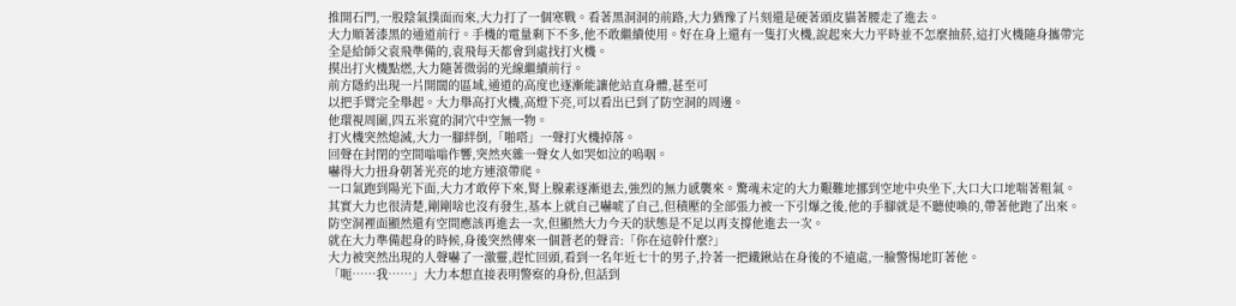推開石門,一股陰氣撲面而來,大力打了一個寒戰。看著黑洞洞的前路,大力猶豫了片刻還是硬著頭皮貓著腰走了進去。
大力順著漆黑的通道前行。手機的電量剩下不多,他不敢繼續使用。好在身上還有一隻打火機,說起來大力平時並不怎麼抽菸,這打火機隨身攜帶完全是給師父袁飛準備的,袁飛每天都會到處找打火機。
摸出打火機點燃,大力隨著微弱的光線繼續前行。
前方隱約出現一片開闊的區域,通道的高度也逐漸能讓他站直身體,甚至可
以把手臂完全舉起。大力舉高打火機,高燈下亮,可以看出已到了防空洞的周邊。
他環視周圍,四五米寬的洞穴中空無一物。
打火機突然熄滅,大力一腳絆倒,「啪嗒」一聲打火機掉落。
回聲在封閉的空間嗡嗡作響,突然夾雜一聲女人如哭如泣的嗚咽。
嚇得大力扭身朝著光亮的地方連滾帶爬。
一口氣跑到陽光下面,大力才敢停下來,腎上腺素逐漸退去,強烈的無力感襲來。驚魂未定的大力艱難地挪到空地中央坐下,大口大口地喘著粗氣。
其實大力也很清楚,剛剛啥也沒有發生,基本上就自己嚇唬了自己,但積壓的全部張力被一下引爆之後,他的手腳就是不聽使喚的,帶著他跑了出來。
防空洞裡面顯然還有空間應該再進去一次,但顯然大力今天的狀態是不足以再支撐他進去一次。
就在大力準備起身的時候,身後突然傳來一個蒼老的聲音:「你在這幹什麼?」
大力被突然出現的人聲嚇了一激靈,趕忙回頭,看到一名年近七十的男子,拎著一把鐵鍬站在身後的不遠處,一臉警惕地盯著他。
「呃……我……」大力本想直接表明警察的身份,但話到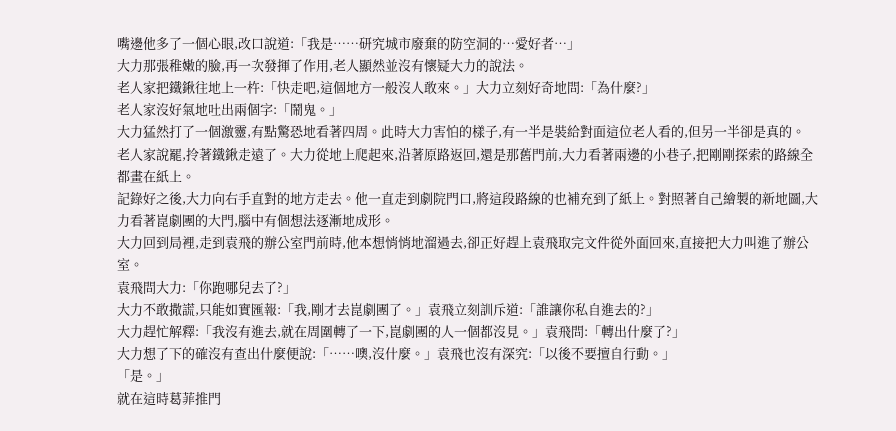嘴邊他多了一個心眼,改口說道:「我是……研究城市廢棄的防空洞的…愛好者…」
大力那張稚嫩的臉,再一次發揮了作用,老人顯然並沒有懷疑大力的說法。
老人家把鐵鍬往地上一杵:「快走吧,這個地方一般沒人敢來。」大力立刻好奇地問:「為什麼?」
老人家沒好氣地吐出兩個字:「鬧鬼。」
大力猛然打了一個激靈,有點驚恐地看著四周。此時大力害怕的樣子,有一半是裝給對面這位老人看的,但另一半卻是真的。
老人家說罷,拎著鐵鍬走遠了。大力從地上爬起來,沿著原路返回,還是那舊門前,大力看著兩邊的小巷子,把剛剛探索的路線全都畫在紙上。
記錄好之後,大力向右手直對的地方走去。他一直走到劇院門口,將這段路線的也補充到了紙上。對照著自己繪製的新地圖,大力看著崑劇團的大門,腦中有個想法逐漸地成形。
大力回到局裡,走到袁飛的辦公室門前時,他本想悄悄地溜過去,卻正好趕上袁飛取完文件從外面回來,直接把大力叫進了辦公室。
袁飛問大力:「你跑哪兒去了?」
大力不敢撒謊,只能如實匯報:「我,剛才去崑劇團了。」袁飛立刻訓斥道:「誰讓你私自進去的?」
大力趕忙解釋:「我沒有進去,就在周圍轉了一下,崑劇團的人一個都沒見。」袁飛問:「轉出什麼了?」
大力想了下的確沒有查出什麼便說:「……噢,沒什麼。」袁飛也沒有深究:「以後不要擅自行動。」
「是。」
就在這時葛菲推門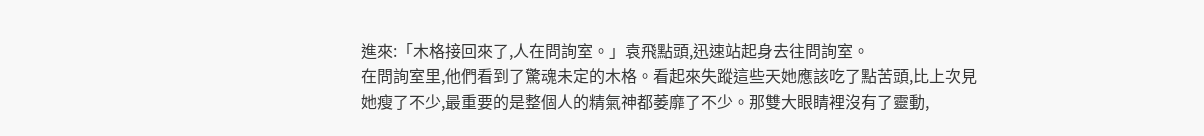進來:「木格接回來了,人在問詢室。」袁飛點頭,迅速站起身去往問詢室。
在問詢室里,他們看到了驚魂未定的木格。看起來失蹤這些天她應該吃了點苦頭,比上次見她瘦了不少,最重要的是整個人的精氣神都萎靡了不少。那雙大眼睛裡沒有了靈動,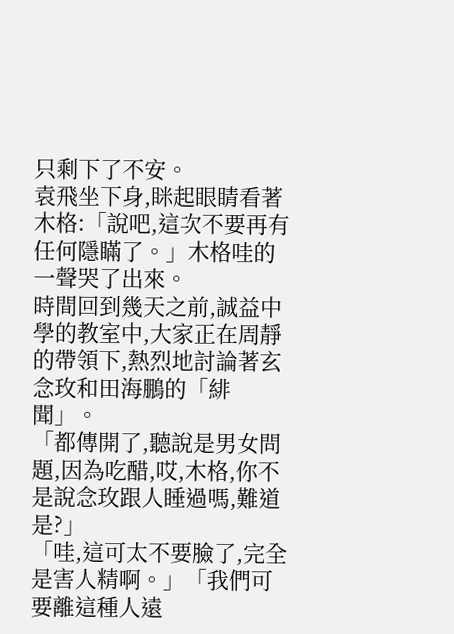只剩下了不安。
袁飛坐下身,眯起眼睛看著木格:「說吧,這次不要再有任何隱瞞了。」木格哇的一聲哭了出來。
時間回到幾天之前,誠益中學的教室中,大家正在周靜的帶領下,熱烈地討論著玄念玫和田海鵬的「緋聞」。
「都傳開了,聽說是男女問題,因為吃醋,哎,木格,你不是說念玫跟人睡過嗎,難道是?」
「哇,這可太不要臉了,完全是害人精啊。」「我們可要離這種人遠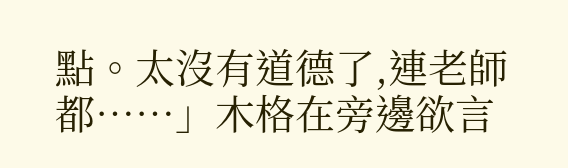點。太沒有道德了,連老師都……」木格在旁邊欲言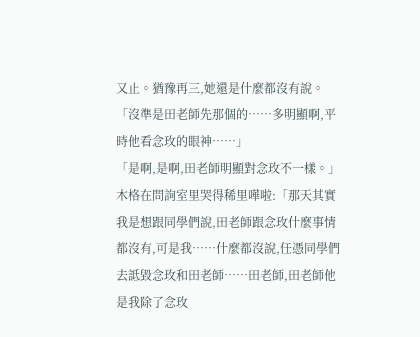又止。猶豫再三,她還是什麼都沒有說。
「沒準是田老師先那個的……多明顯啊,平時他看念玫的眼神……」
「是啊,是啊,田老師明顯對念玫不一樣。」
木格在問詢室里哭得稀里嘩啦:「那天其實我是想跟同學們說,田老師跟念玫什麼事情都沒有,可是我……什麼都沒說,任憑同學們去詆毀念玫和田老師……田老師,田老師他是我除了念玫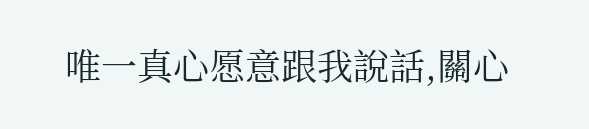唯一真心愿意跟我說話,關心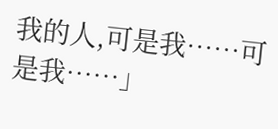我的人,可是我……可是我……」